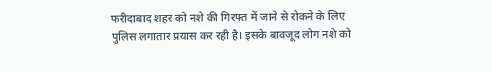फरीदाबाद शहर को नशे की गिरफ्त में जाने से रोकने के लिए पुलिस लगातार प्रयास कर रही है। इसके बावजूद लोग नशे को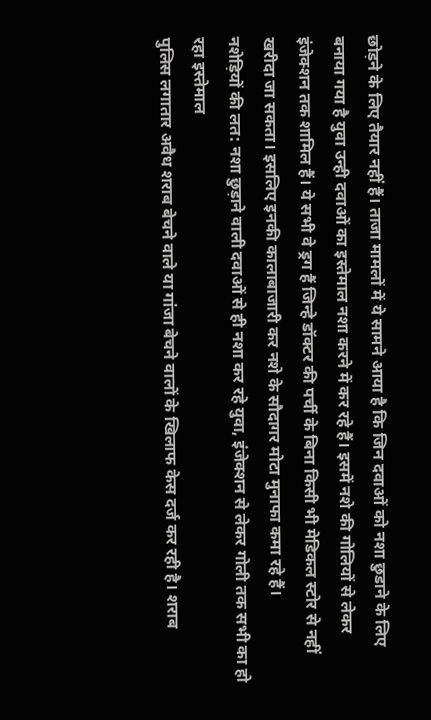छोड़ने के लिए तैयार नहीं हैं। ताजा मामलों में ये सामने आया है कि जिन दवाओं को नशा छुडाने के लिए बनाया गया है युवा उन्ही दवाओं का इस्तेमाल नशा करने में कर रहे हैं। इसमें नशे की गोलियों से लेकर इंजेक्शन तक शामिल हैं। ये सभी वे ड्रग हैं जिन्हे डॉक्टर की पर्ची के बिना किसी भी मेडिकल स्टोर से नहीं खरीदा जा सकता। इसलिए इनकी कालाबाजारी कर नशे के सौदागर मोटा मुनाफा कमा रहे हैं।
नशेड़ियों की लत: नशा छुड़ाने वाली दवाओं से ही नशा कर रहे युवा, इंजेक्शन से लेकर गोली तक सभी का हो रहा इस्तेमाल
पुलिस लगातार अवैध शराब बेचने वाले या गांजा बेचने वालों के खिलाफ केस दर्ज कर रही है। शराब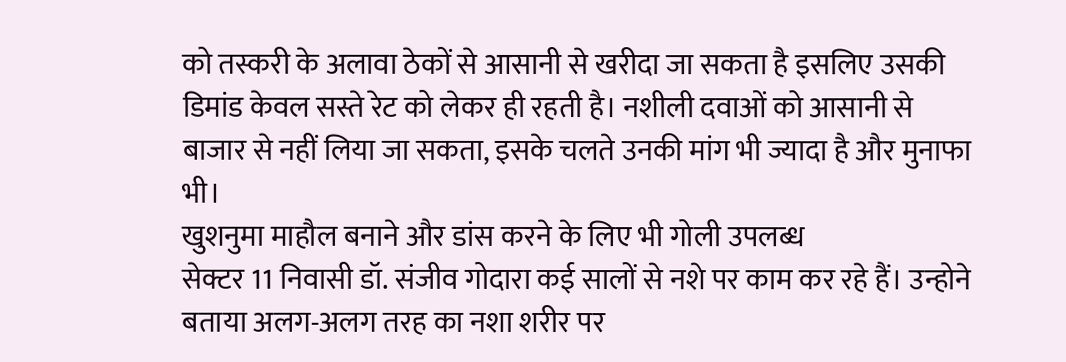को तस्करी के अलावा ठेकों से आसानी से खरीदा जा सकता है इसलिए उसकी डिमांड केवल सस्ते रेट को लेकर ही रहती है। नशीली दवाओं को आसानी से बाजार से नहीं लिया जा सकता, इसके चलते उनकी मांग भी ज्यादा है और मुनाफा भी।
खुशनुमा माहौल बनाने और डांस करने के लिए भी गोली उपलब्ध
सेक्टर 11 निवासी डॉ. संजीव गोदारा कई सालों से नशे पर काम कर रहे हैं। उन्होने बताया अलग-अलग तरह का नशा शरीर पर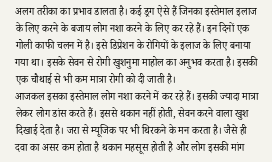अलग तरीका का प्रभाव डालता है। कई ड्रग ऐसे हैं जिनका इस्तेमाल इलाज के लिए करने के बजाय लोग नशा करने के लिए कर रहे हैं। इन दिनों एक गोली काफी चलन में है। इसे डिप्रेशन के रोगियों के इलाज के लिए बनाया गया था। इसके सेवन से रोगी खुशनुमा माहोल का अनुभव करता है। इसकी एक चौथाई से भी कम मात्रा रोगी को दी जाती है।
आजकल इसका इस्तेमाल लोग नशा करने में कर रहे हैं। इसकी ज्यादा मात्रा लेकर लोग डांस करते हैं। इससे थकान नहीं होती, सेवन करने वाला खुश दिखाई देता है। जरा से म्यूजिक पर भी थिरकने के मन करता है। जैसे ही दवा का असर कम होता है थकान महसूस होती है और लोग इसकी मांग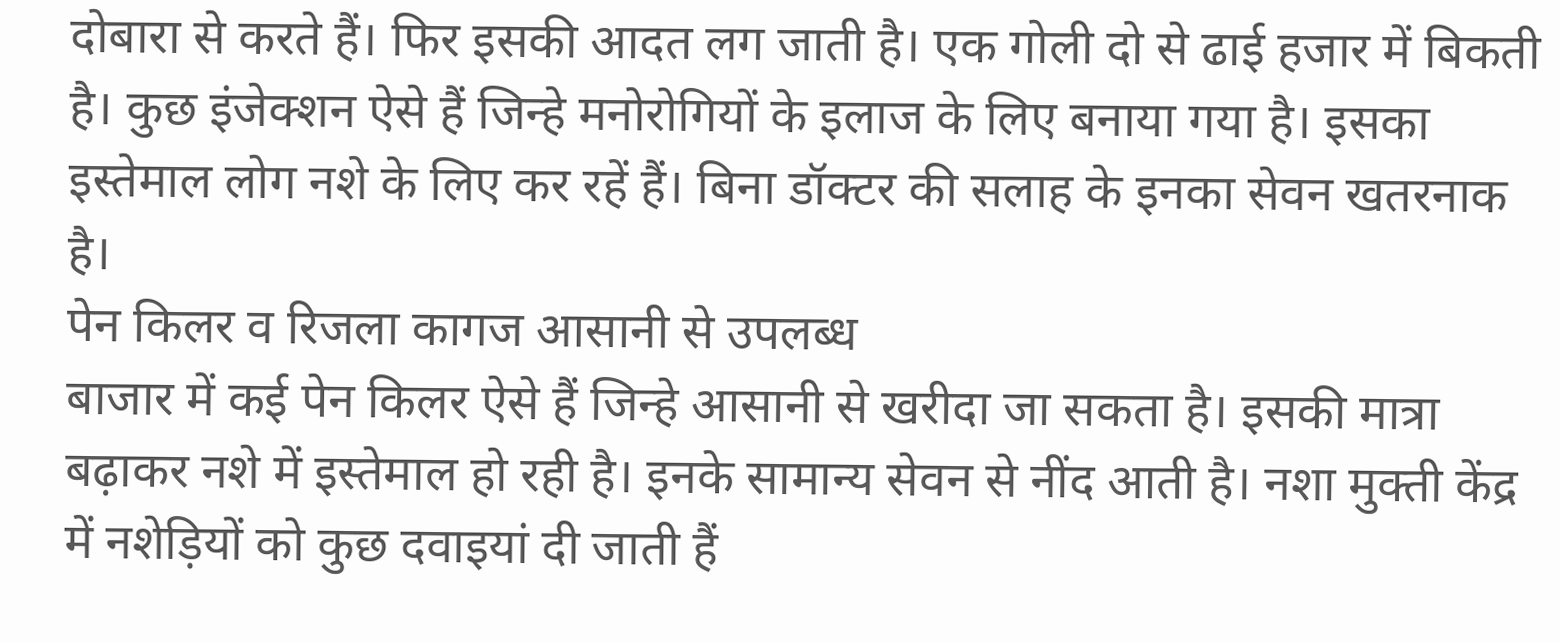दोबारा से करते हैं। फिर इसकी आदत लग जाती है। एक गोली दो से ढाई हजार में बिकती है। कुछ इंजेक्शन ऐसे हैं जिन्हे मनोरोगियों के इलाज के लिए बनाया गया है। इसका इस्तेमाल लोग नशे के लिए कर रहें हैं। बिना डॉक्टर की सलाह के इनका सेवन खतरनाक है।
पेन किलर व रिजला कागज आसानी से उपलब्ध
बाजार में कई पेन किलर ऐसे हैं जिन्हे आसानी से खरीदा जा सकता है। इसकी मात्रा बढ़ाकर नशे में इस्तेमाल हो रही है। इनके सामान्य सेवन से नींद आती है। नशा मुक्ती केंद्र में नशेड़ियों को कुछ दवाइयां दी जाती हैं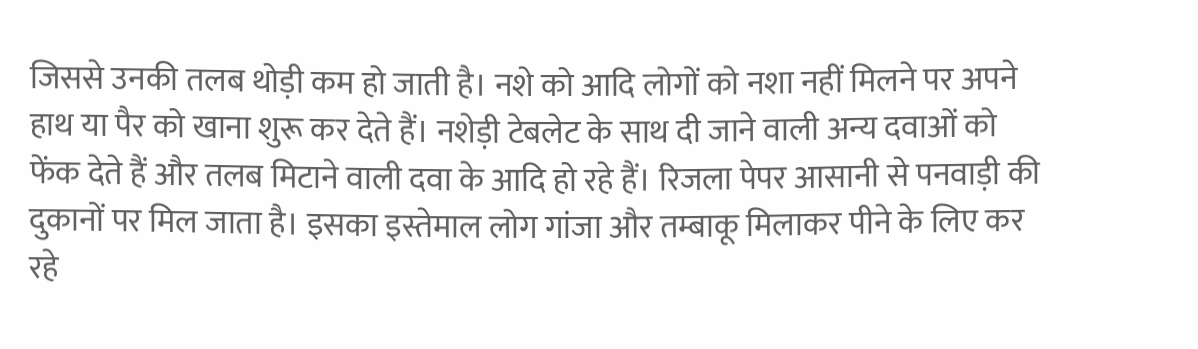जिससे उनकी तलब थोड़ी कम हो जाती है। नशे को आदि लोगों को नशा नहीं मिलने पर अपने हाथ या पैर को खाना शुरू कर देते हैं। नशेड़ी टेबलेट के साथ दी जाने वाली अन्य दवाओं को फेंक देते हैं और तलब मिटाने वाली दवा के आदि हो रहे हैं। रिजला पेपर आसानी से पनवाड़ी की दुकानों पर मिल जाता है। इसका इस्तेमाल लोग गांजा और तम्बाकू मिलाकर पीने के लिए कर रहे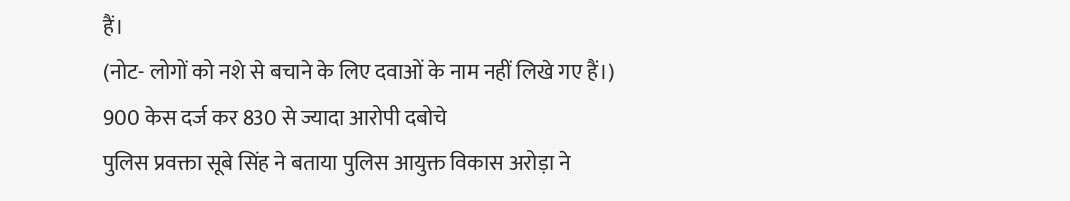हैं।
(नोट- लोगों को नशे से बचाने के लिए दवाओं के नाम नहीं लिखे गए हैं।)
900 केस दर्ज कर 830 से ज्यादा आरोपी दबोचे
पुलिस प्रवक्ता सूबे सिंह ने बताया पुलिस आयुक्त विकास अरोड़ा ने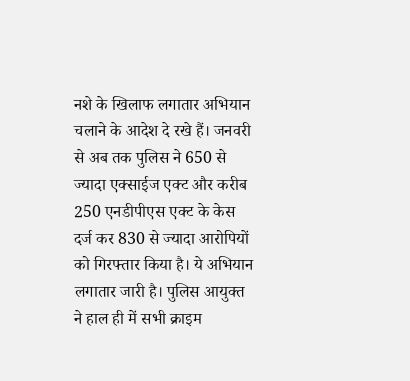नशे के खिलाफ लगातार अभियान चलाने के आदेश दे रखे हैं। जनवरी से अब तक पुलिस ने 650 से ज्यादा एक्साईज एक्ट और करीब 250 एनडीपीएस एक्ट के केस दर्ज कर 830 से ज्यादा आरोपियों को गिरफ्तार किया है। ये अभियान लगातार जारी है। पुलिस आयुक्त ने हाल ही में सभी क्राइम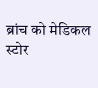ब्रांच को मेडिकल स्टोर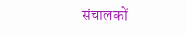संचालकों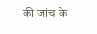की जांच के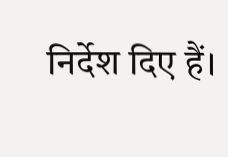निर्देश दिए हैं।